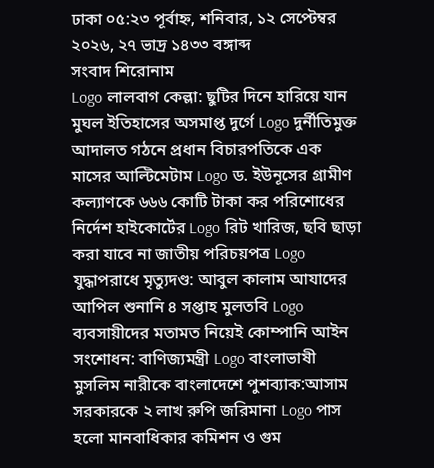ঢাকা ০৫:২৩ পূর্বাহ্ন, শনিবার, ১২ সেপ্টেম্বর ২০২৬, ২৭ ভাদ্র ১৪৩৩ বঙ্গাব্দ
সংবাদ শিরোনাম
Logo লালবাগ কেল্লা: ছুটির দিনে হারিয়ে যান মুঘল ইতিহাসের অসমাপ্ত দুর্গে Logo দুর্নীতিমুক্ত আদালত গঠনে প্রধান বিচারপতিকে এক মাসের আল্টিমেটাম Logo ড. ইউনূসের গ্রামীণ কল্যাণকে ৬৬৬ কোটি টাকা কর পরিশোধের নির্দেশ হাইকোর্টের Logo রিট খারিজ, ছবি ছাড়া করা যাবে না জাতীয় পরিচয়পত্র Logo যুদ্ধাপরাধে মৃত্যুদণ্ড: আবুল কালাম আযাদের আপিল শুনানি ৪ সপ্তাহ মুলতবি Logo ব্যবসায়ীদের মতামত নিয়েই কোম্পানি আইন সংশোধন: বাণিজ্যমন্ত্রী Logo বাংলাভাষী মুসলিম নারীকে বাংলাদেশে পুশব্যাক:আসাম সরকারকে ২ লাখ রুপি জরিমানা Logo পাস হলো মানবাধিকার কমিশন ও গুম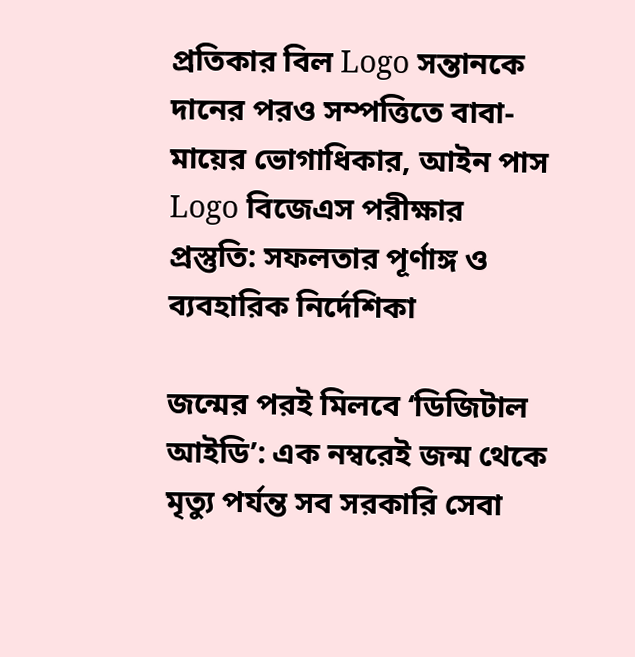প্রতিকার বিল Logo সন্তানকে দানের পরও সম্পত্তিতে বাবা-মায়ের ভোগাধিকার, আইন পাস Logo বিজেএস পরীক্ষার প্রস্তুতি: সফলতার পূর্ণাঙ্গ ও ব্যবহারিক নির্দেশিকা

জন্মের পরই মিলবে ‘ডিজিটাল আইডি’: এক নম্বরেই জন্ম থেকে মৃত্যু পর্যন্ত সব সরকারি সেবা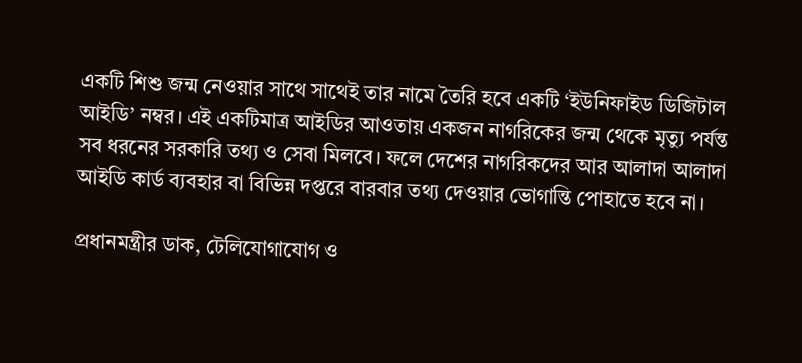একটি শিশু জন্ম নেওয়ার সাথে সাথেই তার নামে তৈরি হবে একটি ‘ইউনিফাইড ডিজিটাল আইডি’ নম্বর। এই একটিমাত্র আইডির আওতায় একজন নাগরিকের জন্ম থেকে মৃত্যু পর্যন্ত সব ধরনের সরকারি তথ্য ও সেবা মিলবে। ফলে দেশের নাগরিকদের আর আলাদা আলাদা আইডি কার্ড ব্যবহার বা বিভিন্ন দপ্তরে বারবার তথ্য দেওয়ার ভোগান্তি পোহাতে হবে না।

প্রধানমন্ত্রীর ডাক, টেলিযোগাযোগ ও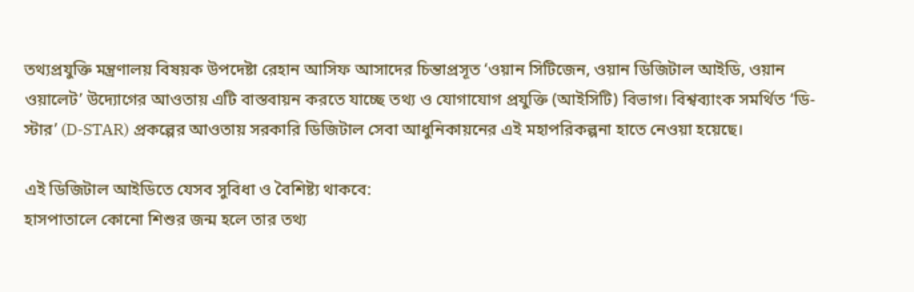তথ্যপ্রযুক্তি মন্ত্রণালয় বিষয়ক উপদেষ্টা রেহান আসিফ আসাদের চিন্তাপ্রসূত ‘ওয়ান সিটিজেন, ওয়ান ডিজিটাল আইডি, ওয়ান ওয়ালেট’ উদ্যোগের আওতায় এটি বাস্তবায়ন করতে যাচ্ছে তথ্য ও যোগাযোগ প্রযুক্তি (আইসিটি) বিভাগ। বিশ্বব্যাংক সমর্থিত ‘ডি-স্টার’ (D-STAR) প্রকল্পের আওতায় সরকারি ডিজিটাল সেবা আধুনিকায়নের এই মহাপরিকল্পনা হাতে নেওয়া হয়েছে।

এই ডিজিটাল আইডিতে যেসব সুবিধা ও বৈশিষ্ট্য থাকবে:
হাসপাতালে কোনো শিশুর জন্ম হলে তার তথ্য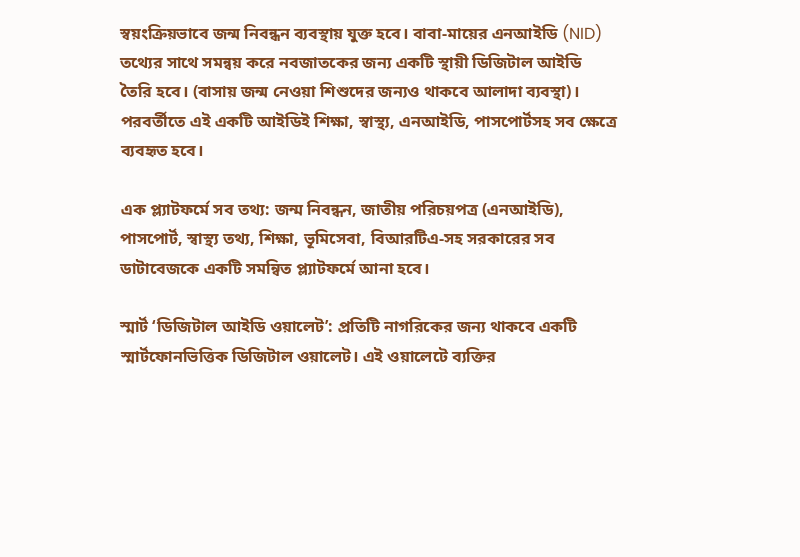স্বয়ংক্রিয়ভাবে জন্ম নিবন্ধন ব্যবস্থায় যুক্ত হবে। বাবা-মায়ের এনআইডি (NID) তথ্যের সাথে সমন্বয় করে নবজাতকের জন্য একটি স্থায়ী ডিজিটাল আইডি তৈরি হবে। (বাসায় জন্ম নেওয়া শিশুদের জন্যও থাকবে আলাদা ব্যবস্থা)। পরবর্তীতে এই একটি আইডিই শিক্ষা, স্বাস্থ্য, এনআইডি, পাসপোর্টসহ সব ক্ষেত্রে ব্যবহৃত হবে।

এক প্ল্যাটফর্মে সব তথ্য: জন্ম নিবন্ধন, জাতীয় পরিচয়পত্র (এনআইডি), পাসপোর্ট, স্বাস্থ্য তথ্য, শিক্ষা, ভূমিসেবা, বিআরটিএ-সহ সরকারের সব ডাটাবেজকে একটি সমন্বিত প্ল্যাটফর্মে আনা হবে।

স্মার্ট ‘ডিজিটাল আইডি ওয়ালেট’: প্রতিটি নাগরিকের জন্য থাকবে একটি স্মার্টফোনভিত্তিক ডিজিটাল ওয়ালেট। এই ওয়ালেটে ব্যক্তির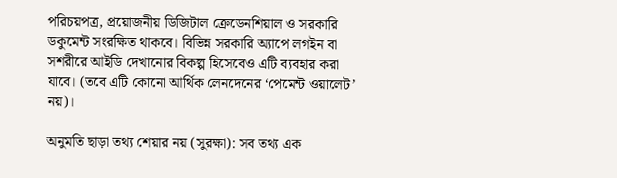পরিচয়পত্র, প্রয়োজনীয় ডিজিটাল ক্রেডেনশিয়াল ও সরকারি ডকুমেন্ট সংরক্ষিত থাকবে। বিভিন্ন সরকারি অ্যাপে লগইন বা সশরীরে আইডি দেখানোর বিকল্প হিসেবেও এটি ব্যবহার করা যাবে। (তবে এটি কোনো আর্থিক লেনদেনের ‘পেমেন্ট ওয়ালেট’ নয়)।

অনুমতি ছাড়া তথ্য শেয়ার নয় (সুরক্ষা): সব তথ্য এক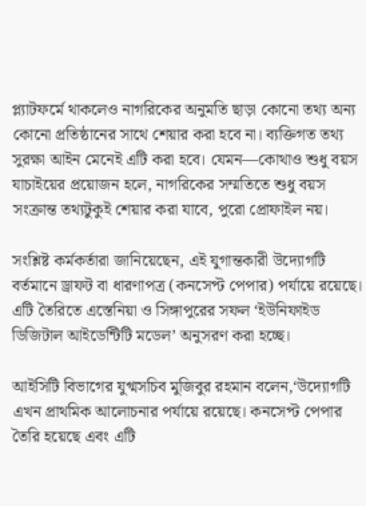প্ল্যাটফর্মে থাকলেও নাগরিকের অনুমতি ছাড়া কোনো তথ্য অন্য কোনো প্রতিষ্ঠানের সাথে শেয়ার করা হবে না। ব্যক্তিগত তথ্য সুরক্ষা আইন মেনেই এটি করা হবে। যেমন—কোথাও শুধু বয়স যাচাইয়ের প্রয়োজন হলে, নাগরিকের সম্মতিতে শুধু বয়স সংক্রান্ত তথ্যটুকুই শেয়ার করা যাবে, পুরো প্রোফাইল নয়।

সংশ্লিষ্ট কর্মকর্তারা জানিয়েছেন, এই যুগান্তকারী উদ্যোগটি বর্তমানে ড্রাফট বা ধারণাপত্র (কনসেপ্ট পেপার) পর্যায়ে রয়েছে। এটি তৈরিতে এস্তেনিয়া ও সিঙ্গাপুরের সফল ‘ইউনিফাইড ডিজিটাল আইডেন্টিটি মডেল’ অনুসরণ করা হচ্ছে।

আইসিটি বিভাগের যুগ্মসচিব মুজিবুর রহমান বলেন,‘উদ্যোগটি এখন প্রাথমিক আলোচনার পর্যায়ে রয়েছে। কনসেপ্ট পেপার তৈরি হয়েছে এবং এটি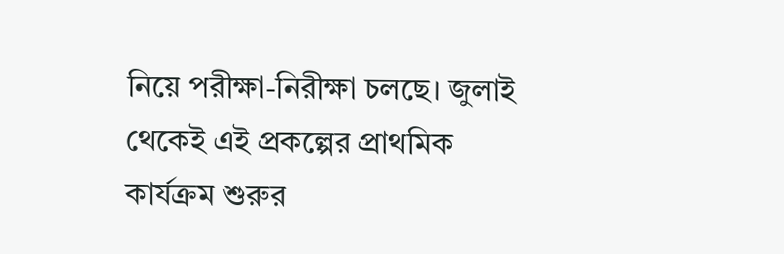নিয়ে পরীক্ষা-নিরীক্ষা চলছে। জুলাই থেকেই এই প্রকল্পের প্রাথমিক কার্যক্রম শুরুর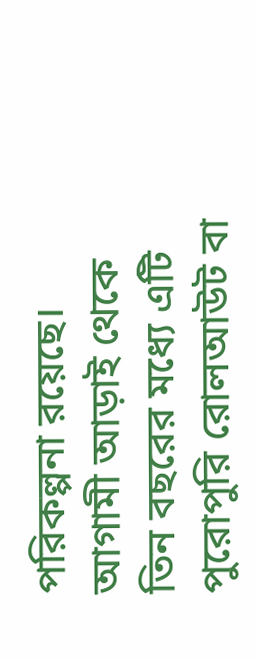পরিকল্পনা রয়েছে। আগামী আড়াই থেকে তিন বছরের মধ্যে এটি পুরোপুরি রোলআউট বা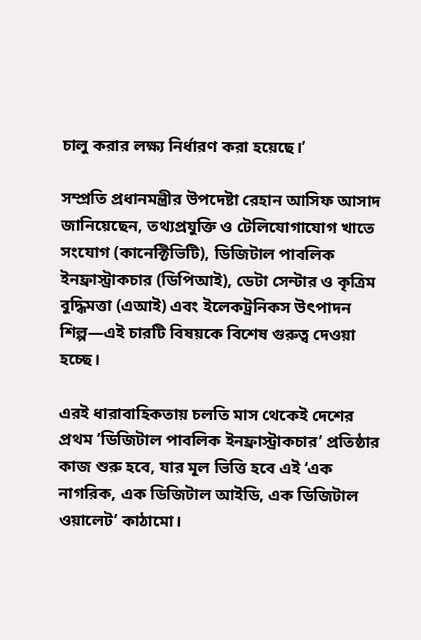চালু করার লক্ষ্য নির্ধারণ করা হয়েছে।’

সম্প্রতি প্রধানমন্ত্রীর উপদেষ্টা রেহান আসিফ আসাদ জানিয়েছেন, তথ্যপ্রযুক্তি ও টেলিযোগাযোগ খাতে সংযোগ (কানেক্টিভিটি), ডিজিটাল পাবলিক ইনফ্রাস্ট্রাকচার (ডিপিআই), ডেটা সেন্টার ও কৃত্রিম বুদ্ধিমত্তা (এআই) এবং ইলেকট্রনিকস উৎপাদন শিল্প—এই চারটি বিষয়কে বিশেষ গুরুত্ব দেওয়া হচ্ছে।

এরই ধারাবাহিকতায় চলতি মাস থেকেই দেশের প্রথম ‘ডিজিটাল পাবলিক ইনফ্রাস্ট্রাকচার’ প্রতিষ্ঠার কাজ শুরু হবে, যার মূল ভিত্তি হবে এই ‘এক নাগরিক, এক ডিজিটাল আইডি, এক ডিজিটাল ওয়ালেট’ কাঠামো।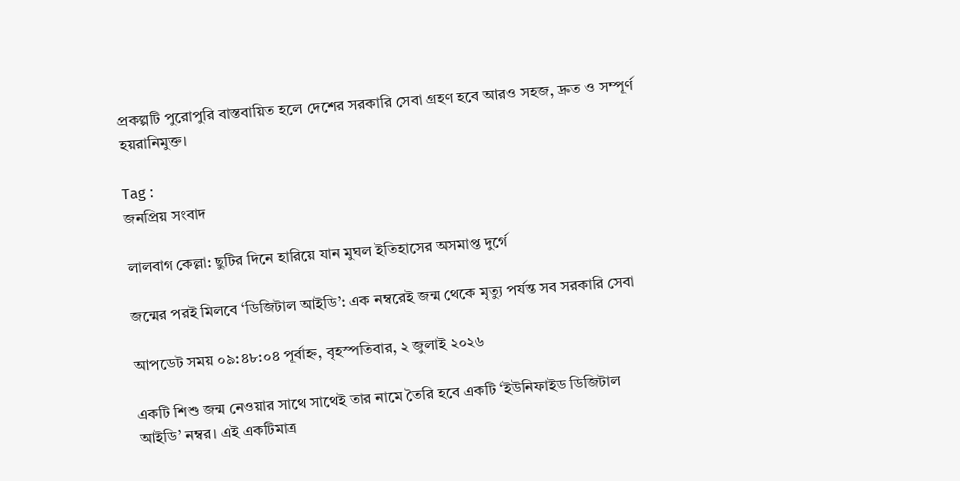প্রকল্পটি পুরোপুরি বাস্তবায়িত হলে দেশের সরকারি সেবা গ্রহণ হবে আরও সহজ, দ্রুত ও সম্পূর্ণ হয়রানিমুক্ত।

Tag :
জনপ্রিয় সংবাদ

লালবাগ কেল্লা: ছুটির দিনে হারিয়ে যান মুঘল ইতিহাসের অসমাপ্ত দুর্গে

জন্মের পরই মিলবে ‘ডিজিটাল আইডি’: এক নম্বরেই জন্ম থেকে মৃত্যু পর্যন্ত সব সরকারি সেবা

আপডেট সময় ০৯:৪৮:০৪ পূর্বাহ্ন, বৃহস্পতিবার, ২ জুলাই ২০২৬

একটি শিশু জন্ম নেওয়ার সাথে সাথেই তার নামে তৈরি হবে একটি ‘ইউনিফাইড ডিজিটাল আইডি’ নম্বর। এই একটিমাত্র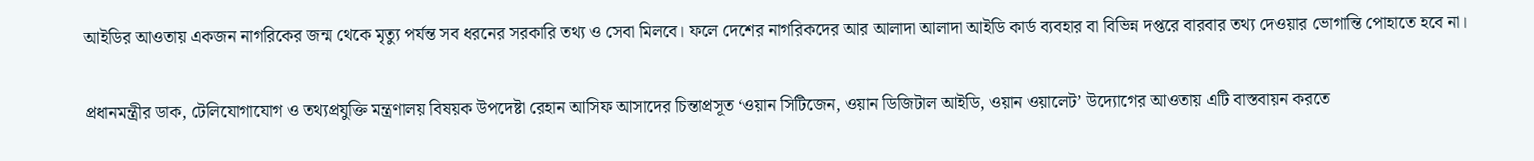আইডির আওতায় একজন নাগরিকের জন্ম থেকে মৃত্যু পর্যন্ত সব ধরনের সরকারি তথ্য ও সেবা মিলবে। ফলে দেশের নাগরিকদের আর আলাদা আলাদা আইডি কার্ড ব্যবহার বা বিভিন্ন দপ্তরে বারবার তথ্য দেওয়ার ভোগান্তি পোহাতে হবে না।

প্রধানমন্ত্রীর ডাক, টেলিযোগাযোগ ও তথ্যপ্রযুক্তি মন্ত্রণালয় বিষয়ক উপদেষ্টা রেহান আসিফ আসাদের চিন্তাপ্রসূত ‘ওয়ান সিটিজেন, ওয়ান ডিজিটাল আইডি, ওয়ান ওয়ালেট’ উদ্যোগের আওতায় এটি বাস্তবায়ন করতে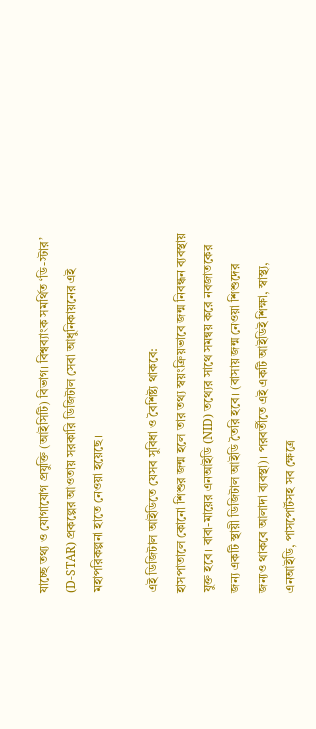যাচ্ছে তথ্য ও যোগাযোগ প্রযুক্তি (আইসিটি) বিভাগ। বিশ্বব্যাংক সমর্থিত ‘ডি-স্টার’ (D-STAR) প্রকল্পের আওতায় সরকারি ডিজিটাল সেবা আধুনিকায়নের এই মহাপরিকল্পনা হাতে নেওয়া হয়েছে।

এই ডিজিটাল আইডিতে যেসব সুবিধা ও বৈশিষ্ট্য থাকবে:
হাসপাতালে কোনো শিশুর জন্ম হলে তার তথ্য স্বয়ংক্রিয়ভাবে জন্ম নিবন্ধন ব্যবস্থায় যুক্ত হবে। বাবা-মায়ের এনআইডি (NID) তথ্যের সাথে সমন্বয় করে নবজাতকের জন্য একটি স্থায়ী ডিজিটাল আইডি তৈরি হবে। (বাসায় জন্ম নেওয়া শিশুদের জন্যও থাকবে আলাদা ব্যবস্থা)। পরবর্তীতে এই একটি আইডিই শিক্ষা, স্বাস্থ্য, এনআইডি, পাসপোর্টসহ সব ক্ষেত্রে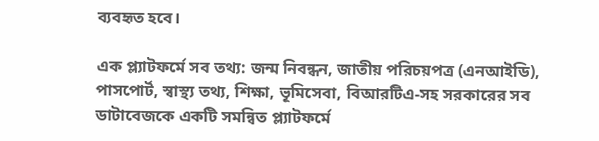ব্যবহৃত হবে।

এক প্ল্যাটফর্মে সব তথ্য: জন্ম নিবন্ধন, জাতীয় পরিচয়পত্র (এনআইডি), পাসপোর্ট, স্বাস্থ্য তথ্য, শিক্ষা, ভূমিসেবা, বিআরটিএ-সহ সরকারের সব ডাটাবেজকে একটি সমন্বিত প্ল্যাটফর্মে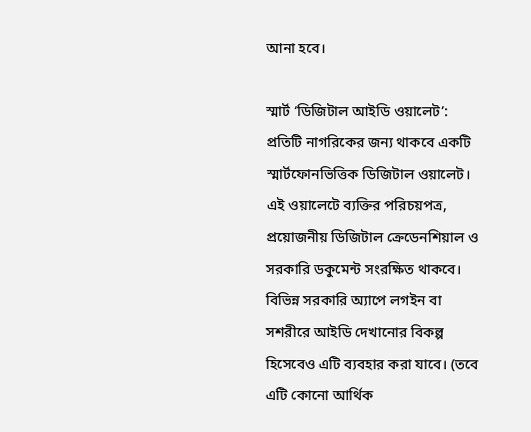আনা হবে।

স্মার্ট ‘ডিজিটাল আইডি ওয়ালেট’: প্রতিটি নাগরিকের জন্য থাকবে একটি স্মার্টফোনভিত্তিক ডিজিটাল ওয়ালেট। এই ওয়ালেটে ব্যক্তির পরিচয়পত্র, প্রয়োজনীয় ডিজিটাল ক্রেডেনশিয়াল ও সরকারি ডকুমেন্ট সংরক্ষিত থাকবে। বিভিন্ন সরকারি অ্যাপে লগইন বা সশরীরে আইডি দেখানোর বিকল্প হিসেবেও এটি ব্যবহার করা যাবে। (তবে এটি কোনো আর্থিক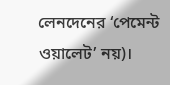লেনদেনের ‘পেমেন্ট ওয়ালেট’ নয়)।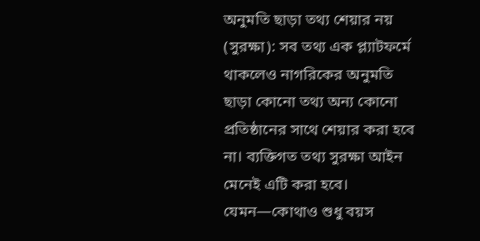অনুমতি ছাড়া তথ্য শেয়ার নয় (সুরক্ষা): সব তথ্য এক প্ল্যাটফর্মে থাকলেও নাগরিকের অনুমতি ছাড়া কোনো তথ্য অন্য কোনো প্রতিষ্ঠানের সাথে শেয়ার করা হবে না। ব্যক্তিগত তথ্য সুরক্ষা আইন মেনেই এটি করা হবে। যেমন—কোথাও শুধু বয়স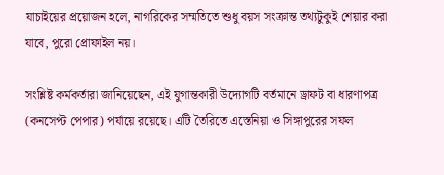যাচাইয়ের প্রয়োজন হলে, নাগরিকের সম্মতিতে শুধু বয়স সংক্রান্ত তথ্যটুকুই শেয়ার করা যাবে, পুরো প্রোফাইল নয়।

সংশ্লিষ্ট কর্মকর্তারা জানিয়েছেন, এই যুগান্তকারী উদ্যোগটি বর্তমানে ড্রাফট বা ধারণাপত্র (কনসেপ্ট পেপার) পর্যায়ে রয়েছে। এটি তৈরিতে এস্তেনিয়া ও সিঙ্গাপুরের সফল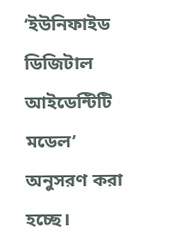‘ইউনিফাইড ডিজিটাল আইডেন্টিটি মডেল’ অনুসরণ করা হচ্ছে।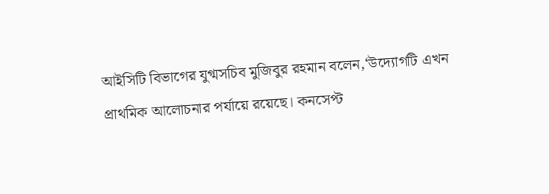আইসিটি বিভাগের যুগ্মসচিব মুজিবুর রহমান বলেন,‘উদ্যোগটি এখন প্রাথমিক আলোচনার পর্যায়ে রয়েছে। কনসেপ্ট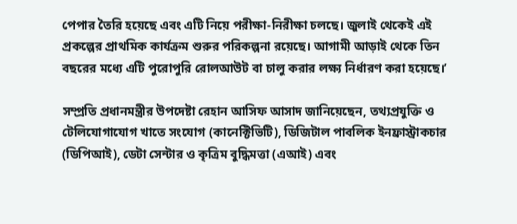পেপার তৈরি হয়েছে এবং এটি নিয়ে পরীক্ষা-নিরীক্ষা চলছে। জুলাই থেকেই এই প্রকল্পের প্রাথমিক কার্যক্রম শুরুর পরিকল্পনা রয়েছে। আগামী আড়াই থেকে তিন বছরের মধ্যে এটি পুরোপুরি রোলআউট বা চালু করার লক্ষ্য নির্ধারণ করা হয়েছে।’

সম্প্রতি প্রধানমন্ত্রীর উপদেষ্টা রেহান আসিফ আসাদ জানিয়েছেন, তথ্যপ্রযুক্তি ও টেলিযোগাযোগ খাতে সংযোগ (কানেক্টিভিটি), ডিজিটাল পাবলিক ইনফ্রাস্ট্রাকচার (ডিপিআই), ডেটা সেন্টার ও কৃত্রিম বুদ্ধিমত্তা (এআই) এবং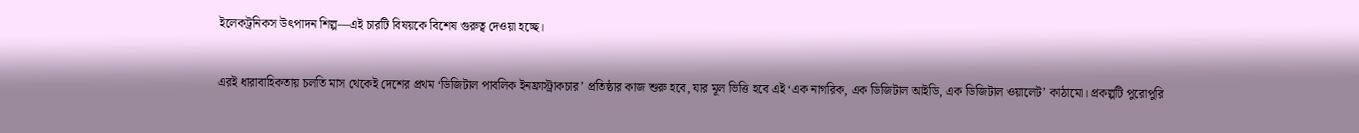ইলেকট্রনিকস উৎপাদন শিল্প—এই চারটি বিষয়কে বিশেষ গুরুত্ব দেওয়া হচ্ছে।

এরই ধারাবাহিকতায় চলতি মাস থেকেই দেশের প্রথম ‘ডিজিটাল পাবলিক ইনফ্রাস্ট্রাকচার’ প্রতিষ্ঠার কাজ শুরু হবে, যার মূল ভিত্তি হবে এই ‘এক নাগরিক, এক ডিজিটাল আইডি, এক ডিজিটাল ওয়ালেট’ কাঠামো। প্রকল্পটি পুরোপুরি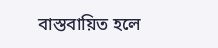বাস্তবায়িত হলে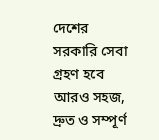দেশের সরকারি সেবা গ্রহণ হবে আরও সহজ, দ্রুত ও সম্পূর্ণ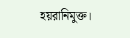হয়রানিমুক্ত।